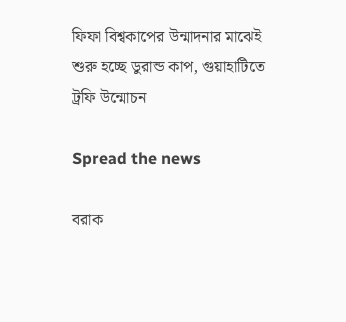ফিফা বিশ্বকাপের উন্মাদনার মাঝেই শুরু হচ্ছে ডুরান্ড কাপ, গুয়াহাটিতে ট্রফি উন্মোচন

Spread the news

বরাক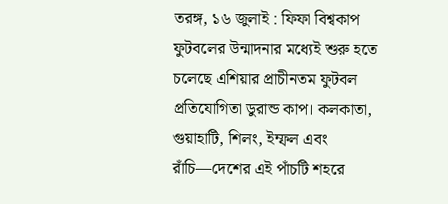তরঙ্গ, ১৬ জুলাই : ফিফা বিশ্বকাপ ফুটবলের উন্মাদনার মধ্যেই শুরু হতে চলেছে এশিয়ার প্রাচীনতম ফুটবল প্রতিযোগিতা ডুরান্ড কাপ। কলকাতা, গুয়াহাটি, শিলং, ইম্ফল এবং রাঁচি—দেশের এই পাঁচটি শহরে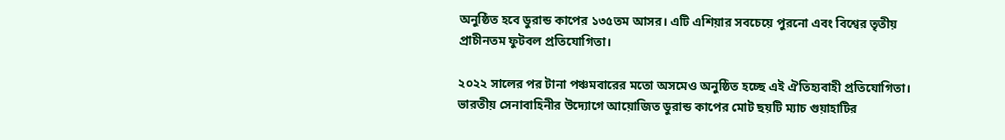অনুষ্ঠিত হবে ডুরান্ড কাপের ১৩৫তম আসর। এটি এশিয়ার সবচেয়ে পুরনো এবং বিশ্বের তৃতীয় প্রাচীনতম ফুটবল প্রতিযোগিতা।

২০২২ সালের পর টানা পঞ্চমবারের মতো অসমেও অনুষ্ঠিত হচ্ছে এই ঐতিহ্যবাহী প্রতিযোগিতা। ভারতীয় সেনাবাহিনীর উদ্যোগে আয়োজিত ডুরান্ড কাপের মোট ছয়টি ম্যাচ গুয়াহাটির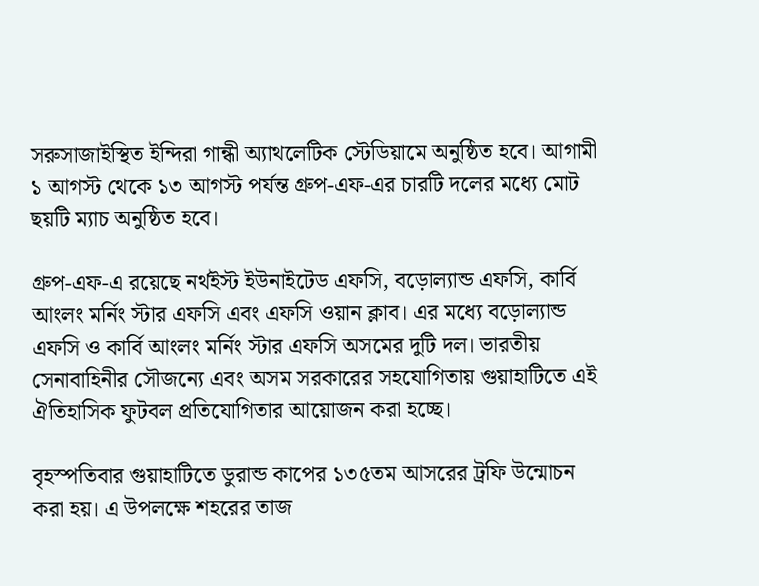সরুসাজাইস্থিত ইন্দিরা গান্ধী অ্যাথলেটিক স্টেডিয়ামে অনুষ্ঠিত হবে। আগামী ১ আগস্ট থেকে ১৩ আগস্ট পর্যন্ত গ্রুপ-এফ-এর চারটি দলের মধ্যে মোট ছয়টি ম্যাচ অনুষ্ঠিত হবে।

গ্রুপ-এফ-এ রয়েছে নর্থইস্ট ইউনাইটেড এফসি, বড়োল্যান্ড এফসি, কার্বি আংলং মর্নিং স্টার এফসি এবং এফসি ওয়ান ক্লাব। এর মধ্যে বড়োল্যান্ড এফসি ও কার্বি আংলং মর্নিং স্টার এফসি অসমের দুটি দল। ভারতীয় সেনাবাহিনীর সৌজন্যে এবং অসম সরকারের সহযোগিতায় গুয়াহাটিতে এই ঐতিহাসিক ফুটবল প্রতিযোগিতার আয়োজন করা হচ্ছে।

বৃহস্পতিবার গুয়াহাটিতে ডুরান্ড কাপের ১৩৫তম আসরের ট্রফি উন্মোচন করা হয়। এ উপলক্ষে শহরের তাজ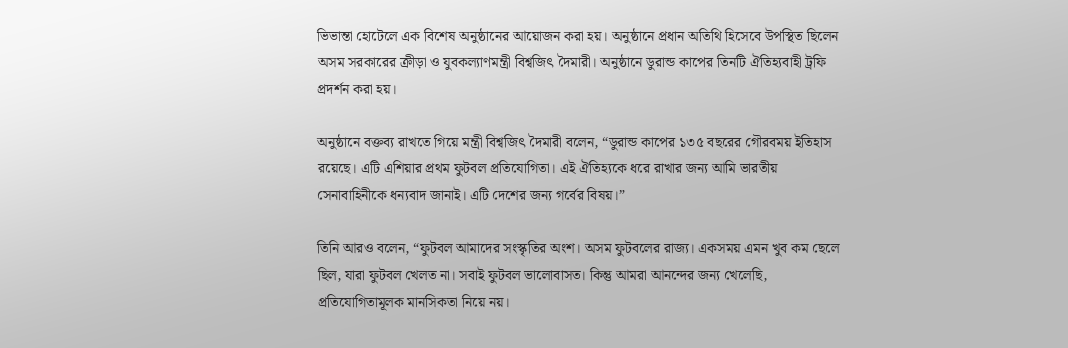ভিভান্তা হোটেলে এক বিশেষ অনুষ্ঠানের আয়োজন করা হয়। অনুষ্ঠানে প্রধান অতিথি হিসেবে উপস্থিত ছিলেন অসম সরকারের ক্রীড়া ও যুবকল্যাণমন্ত্রী বিশ্বজিৎ দৈমারী। অনুষ্ঠানে ডুরান্ড কাপের তিনটি ঐতিহ্যবাহী ট্রফি প্রদর্শন করা হয়।

অনুষ্ঠানে বক্তব্য রাখতে গিয়ে মন্ত্রী বিশ্বজিৎ দৈমারী বলেন, “ডুরান্ড কাপের ১৩৫ বছরের গৌরবময় ইতিহাস রয়েছে। এটি এশিয়ার প্রথম ফুটবল প্রতিযোগিতা। এই ঐতিহ্যকে ধরে রাখার জন্য আমি ভারতীয় সেনাবাহিনীকে ধন্যবাদ জানাই। এটি দেশের জন্য গর্বের বিষয়।”

তিনি আরও বলেন, “ফুটবল আমাদের সংস্কৃতির অংশ। অসম ফুটবলের রাজ্য। একসময় এমন খুব কম ছেলে ছিল, যারা ফুটবল খেলত না। সবাই ফুটবল ভালোবাসত। কিন্তু আমরা আনন্দের জন্য খেলেছি, প্রতিযোগিতামূলক মানসিকতা নিয়ে নয়।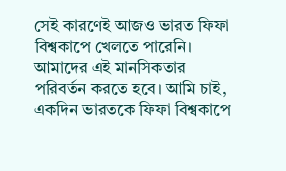সেই কারণেই আজও ভারত ফিফা বিশ্বকাপে খেলতে পারেনি। আমাদের এই মানসিকতার পরিবর্তন করতে হবে। আমি চাই, একদিন ভারতকে ফিফা বিশ্বকাপে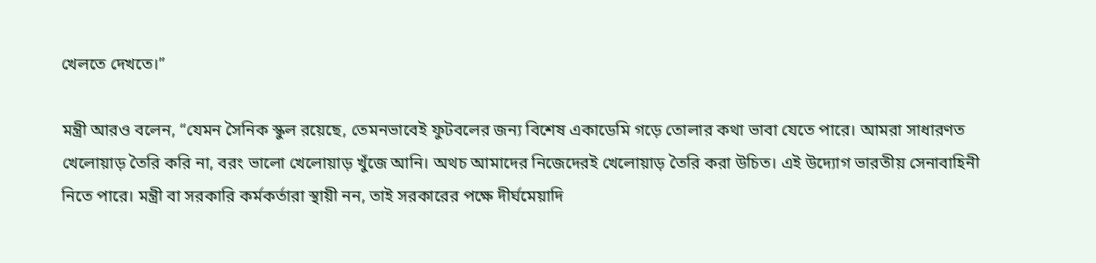খেলতে দেখতে।”

মন্ত্রী আরও বলেন, “যেমন সৈনিক স্কুল রয়েছে, তেমনভাবেই ফুটবলের জন্য বিশেষ একাডেমি গড়ে তোলার কথা ভাবা যেতে পারে। আমরা সাধারণত খেলোয়াড় তৈরি করি না, বরং ভালো খেলোয়াড় খুঁজে আনি। অথচ আমাদের নিজেদেরই খেলোয়াড় তৈরি করা উচিত। এই উদ্যোগ ভারতীয় সেনাবাহিনী নিতে পারে। মন্ত্রী বা সরকারি কর্মকর্তারা স্থায়ী নন, তাই সরকারের পক্ষে দীর্ঘমেয়াদি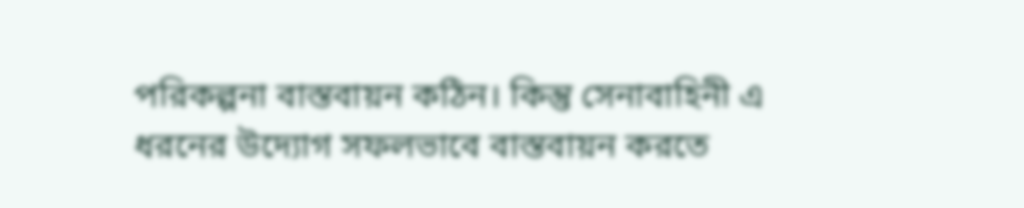পরিকল্পনা বাস্তবায়ন কঠিন। কিন্তু সেনাবাহিনী এ ধরনের উদ্যোগ সফলভাবে বাস্তবায়ন করতে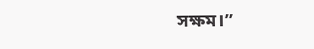সক্ষম।”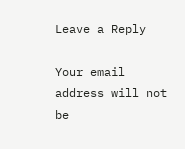Leave a Reply

Your email address will not be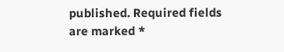published. Required fields are marked *